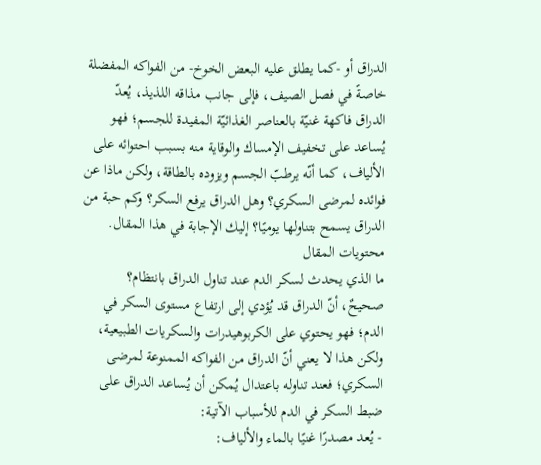الدراق أو -كما يطلق عليه البعض الخوخ- من الفواكه المفضلة خاصةً في فصل الصيف، فإلى جانب مذاقه اللذيذ، يُعدّ الدراق فاكهة غنيّة بالعناصر الغذائيّة المفيدة للجسم؛ فهو يُساعد على تخفيف الإمساك والوقاية منه بسبب احتوائه على الألياف، كما أنّه يرطبّ الجسم ويزوده بالطاقة، ولكن ماذا عن فوائده لمرضى السكري؟ وهل الدراق يرفع السكر؟ وكم حبة من الدراق يسمح بتناولها يوميًا؟ إليك الإجابة في هذا المقال.
محتويات المقال
ما الذي يحدث لسكر الدم عند تناول الدراق بانتظام؟
صحيحٌ، أنّ الدراق قد يُؤدي إلى ارتفاع مستوى السكر في الدم؛ فهو يحتوي على الكربوهيدرات والسكريات الطبيعية، ولكن هذا لا يعني أنّ الدراق من الفواكه الممنوعة لمرضى السكري؛ فعند تناوله باعتدال يُمكن أن يُساعد الدراق على ضبط السكر في الدم للأسباب الآتية:
- يُعد مصدرًا غنيًا بالماء والألياف: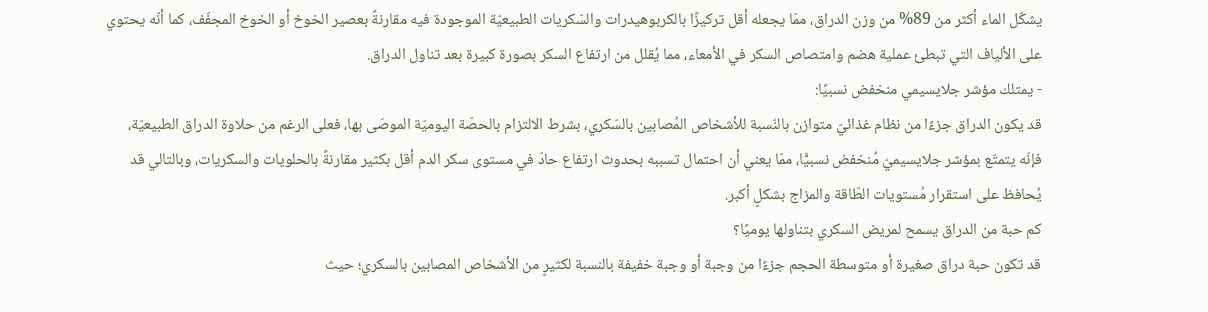يشكّل الماء أكثر من 89% من وزن الدراق، ممّا يجعله أقل تركيزًا بالكربوهيدرات والسّكريات الطبيعيّة الموجودة فيه مقارنةً بعصير الخوخ أو الخوخ المجفّف، كما أنّه يحتوي على الألياف التي تبطئ عملية هضم وامتصاص السكر في الأمعاء، مما يُقلل من ارتفاع السكر بصورة كبيرة بعد تناول الدراق.
- يمتلك مؤشر جلايسيمي منخفض نسبيًا:
قد يكون الدراق جزءًا من نظام غذائيّ متوازن بالنّسبة للأشخاص المُصابين بالسّكري، بشرط الالتزام بالحصّة اليوميّة الموصَى بها، فعلى الرغم من حلاوة الدراق الطبيعيّة، فإنّه يتمتّع بمؤشر جلايسيميّ مُنخفض نسبيًّا، ممّا يعني أن احتمال تسببه بحدوث ارتفاع حادّ في مستوى سكر الدم أقل بكثير مقارنةً بالحلويات والسكريات، وبالتالي قد يُحافظ على استقرار مُستويات الطّاقة والمزاج بشكلٍ أكبر.
كم حبة من الدراق يسمح لمريض السكري بتناولها يوميًا؟
قد تكون حبة دراق صغيرة أو متوسطة الحجم جزءًا من وجبة أو وجبة خفيفة بالنسبة لكثيرٍ من الأشخاص المصابين بالسكري؛ حيث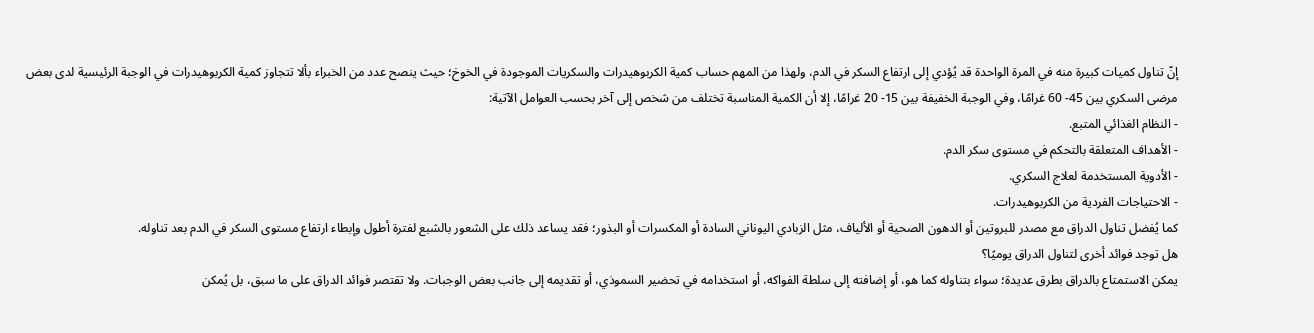إنّ تناول كميات كبيرة منه في المرة الواحدة قد يُؤدي إلى ارتفاع السكر في الدم، ولهذا من المهم حساب كمية الكربوهيدرات والسكريات الموجودة في الخوخ؛ حيث ينصح عدد من الخبراء بألا تتجاوز كمية الكربوهيدرات في الوجبة الرئيسية لدى بعض مرضى السكري بين 45- 60 غرامًا، وفي الوجبة الخفيفة بين 15- 20 غرامًا، إلا أن الكمية المناسبة تختلف من شخص إلى آخر بحسب العوامل الآتية:
- النظام الغذائي المتبع.
- الأهداف المتعلقة بالتحكم في مستوى سكر الدم.
- الأدوية المستخدمة لعلاج السكري.
- الاحتياجات الفردية من الكربوهيدرات.
كما يُفضل تناول الدراق مع مصدر للبروتين أو الدهون الصحية أو الألياف، مثل الزبادي اليوناني السادة أو المكسرات أو البذور؛ فقد يساعد ذلك على الشعور بالشبع لفترة أطول وإبطاء ارتفاع مستوى السكر في الدم بعد تناوله.
هل توجد فوائد أخرى لتناول الدراق يوميًا؟
يمكن الاستمتاع بالدراق بطرق عديدة؛ سواء بتناوله كما هو، أو إضافته إلى سلطة الفواكه، أو استخدامه في تحضير السموذي، أو تقديمه إلى جانب بعض الوجبات. ولا تقتصر فوائد الدراق على ما سبق، بل يُمكن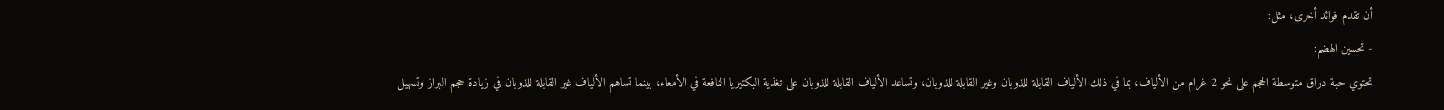أن تقدم فوائد أخرى، مثل:
- تحسين الهضم:
تحتوي حبة دراق متوسطة الحجم على نحو 2 غرام من الألياف، بما في ذلك الألياف القابلة للذوبان وغير القابلة للذوبان، وتساعد الألياف القابلة للذوبان على تغذية البكتيريا النافعة في الأمعاء، بينما تساهم الألياف غير القابلة للذوبان في زيادة حجم البراز وتسهيل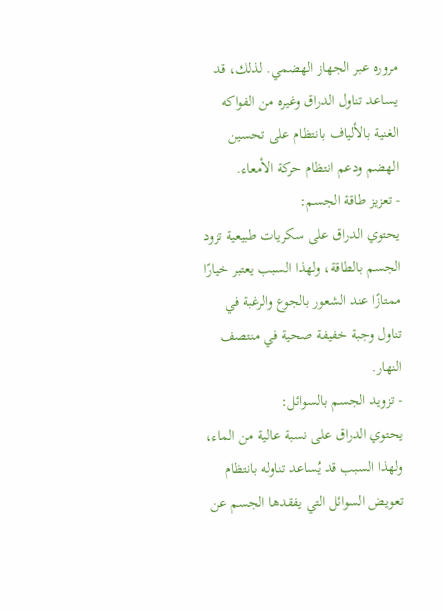مروره عبر الجهاز الهضمي. لذلك، قد يساعد تناول الدراق وغيره من الفواكه الغنية بالألياف بانتظام على تحسين الهضم ودعم انتظام حركة الأمعاء.
- تعزيز طاقة الجسم:
يحتوي الدراق على سكريات طبيعية تزود الجسم بالطاقة، ولهذا السبب يعتبر خيارًا ممتازًا عند الشعور بالجوع والرغبة في تناول وجبة خفيفة صحية في منتصف النهار.
- تزويد الجسم بالسوائل:
يحتوي الدراق على نسبة عالية من الماء، ولهذا السبب قد يُساعد تناوله بانتظام تعويض السوائل التي يفقدها الجسم عن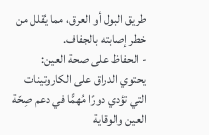طريق البول أو العرق، مما يُقلل من خطر إصابته بالجفاف.
- الحفاظ على صحة العين:
يحتوي الدراق على الكاروتينات التي تؤدي دورًا مُهمًّا في دعم صِحّة العين والوقاية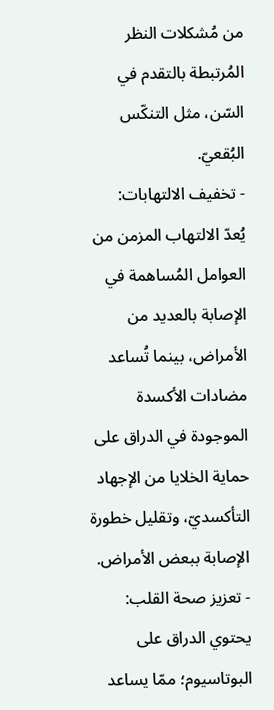من مُشكلات النظر المُرتبطة بالتقدم في السّن، مثل التنكّس البُقعيّ.
- تخفيف الالتهابات:
يُعدّ الالتهاب المزمن من العوامل المُساهمة في الإصابة بالعديد من الأمراض، بينما تُساعد مضادات الأكسدة الموجودة في الدراق على حماية الخلايا من الإجهاد التأكسديّ، وتقليل خطورة الإصابة ببعض الأمراض.
- تعزيز صحة القلب:
يحتوي الدراق على البوتاسيوم؛ ممّا يساعد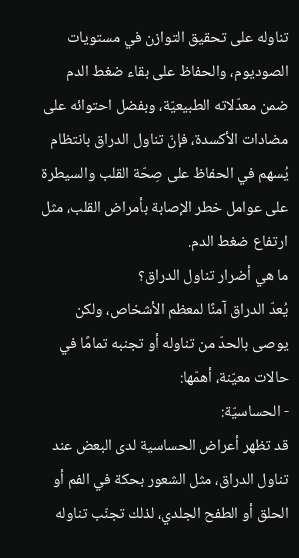تناوله على تحقيق التوازن في مستويات الصوديوم، والحفاظ على بقاء ضغط الدم ضمن معدّلاته الطبيعيّة، وبفضل احتوائه على مضادات الأكسدة، فإنّ تناول الدراق بانتظام يُسهم في الحفاظ على صِحّة القلب والسيطرة على عوامل خطر الإصابة بأمراض القلب، مثل ارتفاع ضغط الدم.
ما هي أضرار تناول الدراق؟
يُعدّ الدراق آمنًا لمعظم الأشخاص، ولكن يوصى بالحدّ من تناوله أو تجنبه تمامًا في حالات معيّنة، أهمّها:
- الحساسيّة:
قد تظهر أعراض الحساسية لدى البعض عند تناول الدراق، مثل الشعور بحكة في الفم أو الحلق أو الطفح الجلدي، لذلك تجنّب تناوله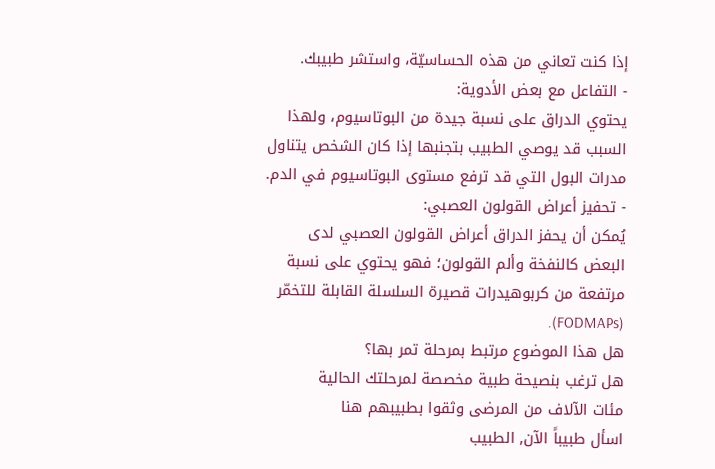إذا كنت تعاني من هذه الحساسيّة، واستشر طبيبك.
- التفاعل مع بعض الأدوية:
يحتوي الدراق على نسبة جيدة من البوتاسيوم، ولهذا السبب قد يوصي الطبيب بتجنبها إذا كان الشخص يتناول مدرات البول التي قد ترفع مستوى البوتاسيوم في الدم.
- تحفيز أعراض القولون العصبي:
يُمكن أن يحفز الدراق أعراض القولون العصبي لدى البعض كالنفخة وألم القولون؛ فهو يحتوي على نسبة مرتفعة من كربوهيدرات قصيرة السلسلة القابلة للتخمّر (FODMAPs).
هل هذا الموضوع مرتبط بمرحلة تمر بها؟
هل ترغب بنصيحة طبية مخصصة لمرحلتك الحالية
مئات الآلاف من المرضى وثقوا بطبيبهم هنا
اسأل طبيباً الآن, الطبيب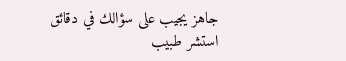جاهز يجيب على سؤالك في دقائق
استشر طبيب